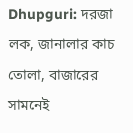Dhupguri: দরজা লক, জানালার কাচ তোলা, বাজারের সামনেই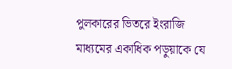পুলকারের ভিতরে ইংরাজি মাধ্যমের একাধিক পড়ুয়াকে যে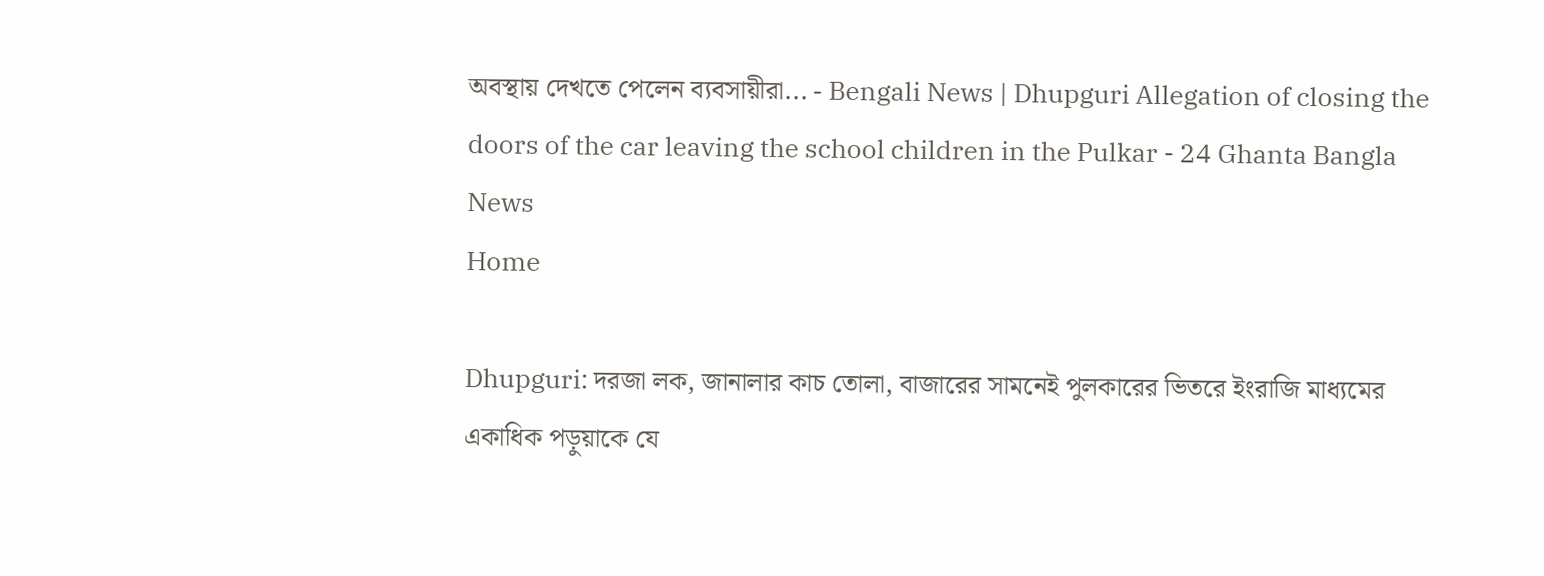অবস্থায় দেখতে পেলেন ব্যবসায়ীরা... - Bengali News | Dhupguri Allegation of closing the doors of the car leaving the school children in the Pulkar - 24 Ghanta Bangla News
Home

Dhupguri: দরজা লক, জানালার কাচ তোলা, বাজারের সামনেই পুলকারের ভিতরে ইংরাজি মাধ্যমের একাধিক পড়ুয়াকে যে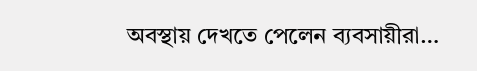অবস্থায় দেখতে পেলেন ব্যবসায়ীরা…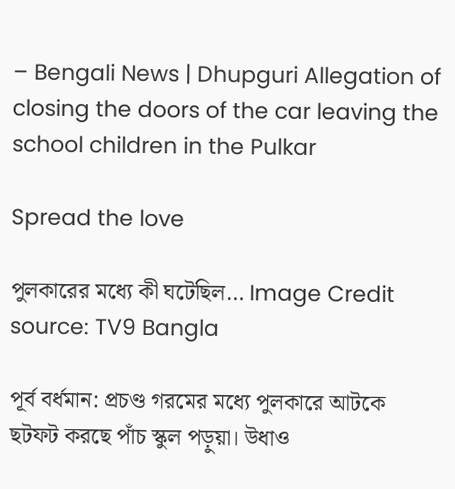– Bengali News | Dhupguri Allegation of closing the doors of the car leaving the school children in the Pulkar

Spread the love

পুলকারের মধ্যে কী ঘটেছিল… Image Credit source: TV9 Bangla

পূর্ব বর্ধমান: প্রচণ্ড গরমের মধ্যে পুলকারে আটকে ছটফট করছে পাঁচ স্কুল পড়ুয়া। উধাও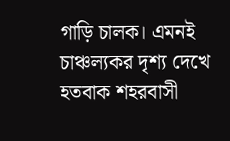গাড়ি চালক। এমনই চাঞ্চল্যকর দৃশ্য দেখে হতবাক শহরবাসী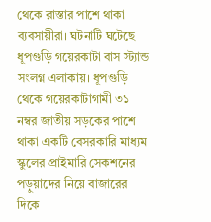থেকে রাস্তার পাশে থাকা ব্যবসায়ীরা। ঘটনাটি ঘটেছে ধূপগুড়ি গয়েরকাটা বাস স্ট্যান্ড সংলগ্ন এলাকায়। ধূপগুড়ি থেকে গয়েরকাটাগামী ৩১ নম্বর জাতীয় সড়কের পাশে থাকা একটি বেসরকারি মাধ্যম স্কুলের প্রাইমারি সেকশনের পড়ুয়াদের নিয়ে বাজারের দিকে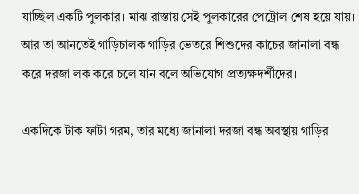যাচ্ছিল একটি পুলকার। মাঝ রাস্তায় সেই পুলকারের পেট্রোল শেষ হয়ে যায়। আর তা আনতেই গাড়িচালক গাড়ির ভেতরে শিশুদের কাচের জানালা বন্ধ করে দরজা লক করে চলে যান বলে অভিযোগ প্রত্যক্ষদর্শীদের।

একদিকে টাক ফাটা গরম, তার মধ্যে জানালা দরজা বন্ধ অবস্থায় গাড়ির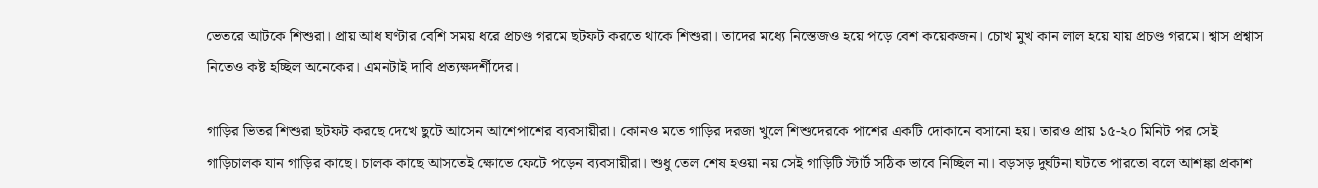ভেতরে আটকে শিশুরা। প্রায় আধ ঘণ্টার বেশি সময় ধরে প্রচণ্ড গরমে ছটফট করতে থাকে শিশুরা। তাদের মধ্যে নিস্তেজও হয়ে পড়ে বেশ কয়েকজন। চোখ মুখ কান লাল হয়ে যায় প্রচণ্ড গরমে। শ্বাস প্রশ্বাস নিতেও কষ্ট হচ্ছিল অনেকের। এমনটাই দাবি প্রত্যক্ষদর্শীদের।

গাড়ির ভিতর শিশুরা ছটফট করছে দেখে ছুটে আসেন আশেপাশের ব্যবসায়ীরা। কোনও মতে গাড়ির দরজা খুলে শিশুদেরকে পাশের একটি দোকানে বসানো হয়। তারও প্রায় ১৫-২০ মিনিট পর সেই গাড়িচালক যান গাড়ির কাছে। চালক কাছে আসতেই ক্ষোভে ফেটে পড়েন ব্যবসায়ীরা। শুধু তেল শেষ হওয়া নয় সেই গাড়িটি স্টার্ট সঠিক ভাবে নিচ্ছিল না। বড়সড় দুর্ঘটনা ঘটতে পারতো বলে আশঙ্কা প্রকাশ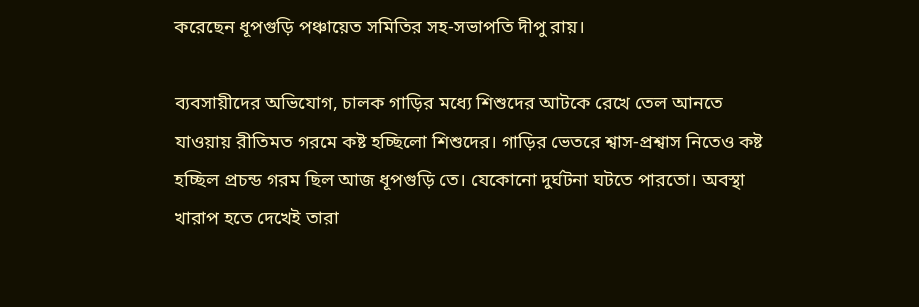করেছেন ধূপগুড়ি পঞ্চায়েত সমিতির সহ-সভাপতি দীপু রায়।

ব্যবসায়ীদের অভিযোগ, চালক গাড়ির মধ্যে শিশুদের আটকে রেখে তেল আনতে যাওয়ায় রীতিমত গরমে কষ্ট হচ্ছিলো শিশুদের। গাড়ির ভেতরে শ্বাস-প্রশ্বাস নিতেও কষ্ট হচ্ছিল প্রচন্ড গরম ছিল আজ ধূপগুড়ি তে। যেকোনো দুর্ঘটনা ঘটতে পারতো। অবস্থা খারাপ হতে দেখেই তারা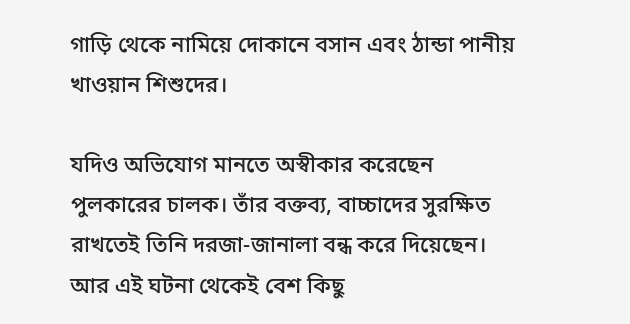গাড়ি থেকে নামিয়ে দোকানে বসান এবং ঠান্ডা পানীয় খাওয়ান শিশুদের।

যদিও অভিযোগ মানতে অস্বীকার করেছেন পুলকারের চালক। তাঁর বক্তব্য, বাচ্চাদের সুরক্ষিত রাখতেই তিনি দরজা-জানালা বন্ধ করে দিয়েছেন।  আর এই ঘটনা থেকেই বেশ কিছু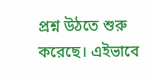প্রশ্ন উঠতে শুরু করেছে। এইভাবে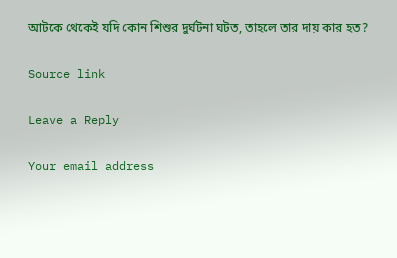আটকে থেকেই যদি কোন শিশুর দুর্ঘটনা ঘটত, তাহলে তার দায় কার হত?

Source link

Leave a Reply

Your email address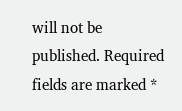will not be published. Required fields are marked *